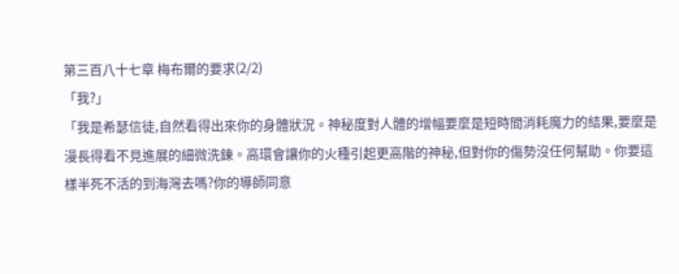第三百八十七章 梅布爾的要求(2/2)
「我?」
「我是希瑟信徒,自然看得出來你的身體狀況。神秘度對人體的增幅要麼是短時間消耗魔力的結果,要麼是漫長得看不見進展的細微洗鍊。高環會讓你的火種引起更高階的神秘,但對你的傷勢沒任何幫助。你要這樣半死不活的到海灣去嗎?你的導師同意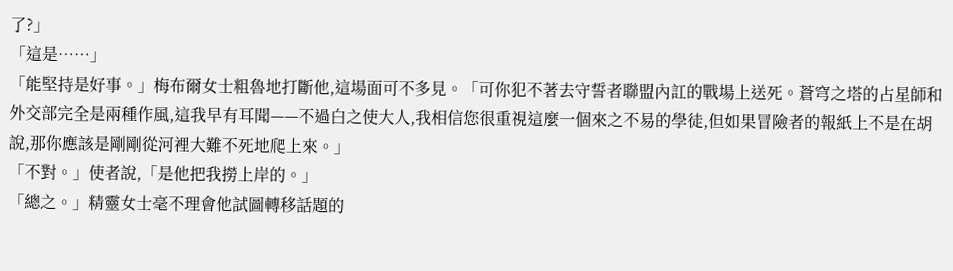了?」
「這是……」
「能堅持是好事。」梅布爾女士粗魯地打斷他,這場面可不多見。「可你犯不著去守誓者聯盟內訌的戰場上送死。蒼穹之塔的占星師和外交部完全是兩種作風,這我早有耳聞——不過白之使大人,我相信您很重視這麼一個來之不易的學徒,但如果冒險者的報紙上不是在胡說,那你應該是剛剛從河裡大難不死地爬上來。」
「不對。」使者說,「是他把我撈上岸的。」
「總之。」精靈女士毫不理會他試圖轉移話題的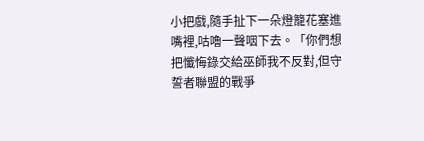小把戲,隨手扯下一朵燈籠花塞進嘴裡,咕嚕一聲咽下去。「你們想把懺悔錄交給巫師我不反對,但守誓者聯盟的戰爭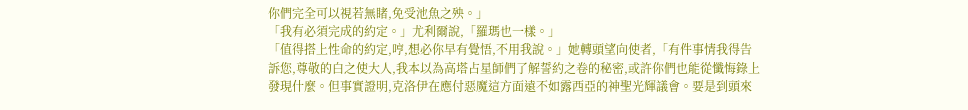你們完全可以視若無睹,免受池魚之殃。」
「我有必須完成的約定。」尤利爾說,「羅瑪也一樣。」
「值得搭上性命的約定,哼,想必你早有覺悟,不用我說。」她轉頭望向使者,「有件事情我得告訴您,尊敬的白之使大人,我本以為高塔占星師們了解誓約之卷的秘密,或許你們也能從懺悔錄上發現什麼。但事實證明,克洛伊在應付惡魔這方面遠不如露西亞的神聖光輝議會。要是到頭來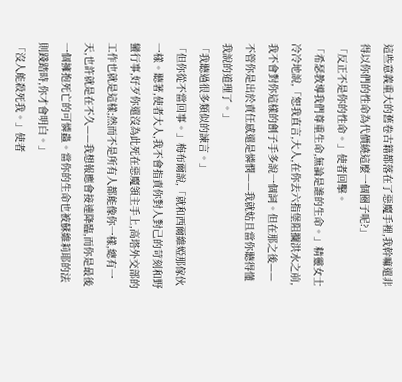這些意義重大的舊卷古籍都落在了惡魔手裡,我幹嘛還非得以你們的性命為代價繞這麼一個圈子呢?」
「反正不是你的性命。」使者回擊。
「希瑟教導我們尊重生命,無論是誰的生命。」精靈女士冷冷地說,「恕我直言,大人,在你去六指堡阻攔洪水之前,我不會對你這樣的劊子手多說一個詞。但在那之後——不管你是出於責任感還是憐憫——我就姑且當你聽得懂我說的道理了。」
「我聽過很多類似的諫言。」
「但你從不當回事。」梅布爾說,「就和西爾維婭那傢伙一樣。聽著,使者大人,我不會指責你對人對己的苛刻和野蠻行事,好歹你還沒為此死在惡魔領主手上,高塔外交部的工作也就是這樣;然而不是所有人都能像你一樣,總有一天,也許就是在不久——我想報應會接連降臨,而你是最後一個擁抱死亡的可憐蟲。當你的生命也被蘇維莉耶的法則踐踏時,你才會明白。」
「沒人能殺死我。」使者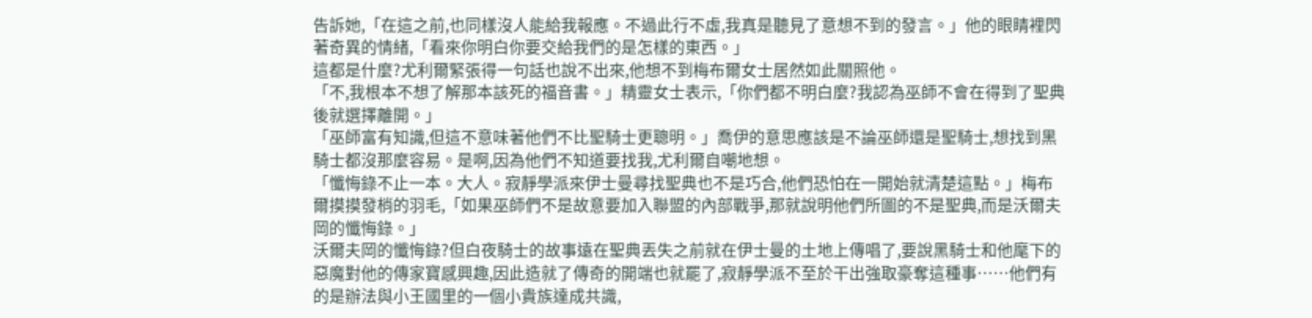告訴她,「在這之前,也同樣沒人能給我報應。不過此行不虛,我真是聽見了意想不到的發言。」他的眼睛裡閃著奇異的情緒,「看來你明白你要交給我們的是怎樣的東西。」
這都是什麼?尤利爾緊張得一句話也說不出來,他想不到梅布爾女士居然如此關照他。
「不,我根本不想了解那本該死的福音書。」精靈女士表示,「你們都不明白麼?我認為巫師不會在得到了聖典後就選擇離開。」
「巫師富有知識,但這不意味著他們不比聖騎士更聰明。」喬伊的意思應該是不論巫師還是聖騎士,想找到黑騎士都沒那麼容易。是啊,因為他們不知道要找我,尤利爾自嘲地想。
「懺悔錄不止一本。大人。寂靜學派來伊士曼尋找聖典也不是巧合,他們恐怕在一開始就清楚這點。」梅布爾摸摸發梢的羽毛,「如果巫師們不是故意要加入聯盟的內部戰爭,那就說明他們所圖的不是聖典,而是沃爾夫岡的懺悔錄。」
沃爾夫岡的懺悔錄?但白夜騎士的故事遠在聖典丟失之前就在伊士曼的土地上傳唱了,要說黑騎士和他麾下的惡魔對他的傳家寶感興趣,因此造就了傳奇的開端也就罷了,寂靜學派不至於干出強取豪奪這種事……他們有的是辦法與小王國里的一個小貴族達成共識,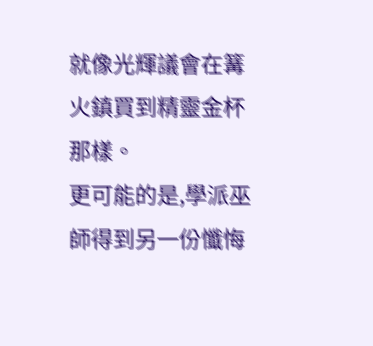就像光輝議會在篝火鎮買到精靈金杯那樣。
更可能的是,學派巫師得到另一份懺悔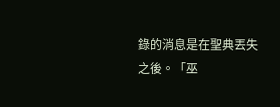錄的消息是在聖典丟失之後。「巫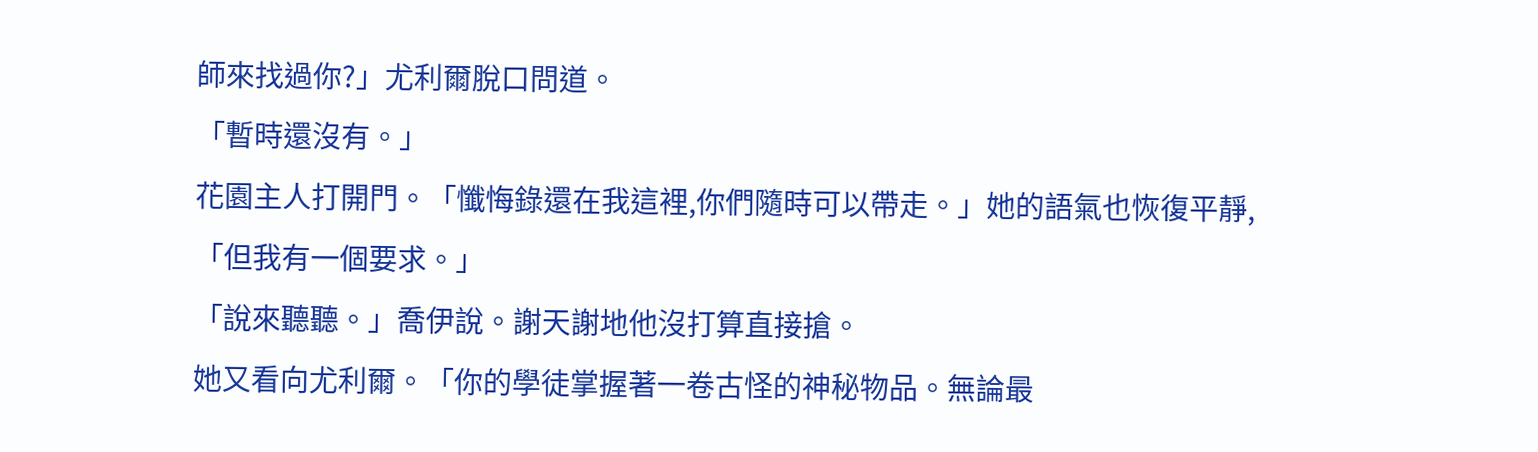師來找過你?」尤利爾脫口問道。
「暫時還沒有。」
花園主人打開門。「懺悔錄還在我這裡,你們隨時可以帶走。」她的語氣也恢復平靜,「但我有一個要求。」
「說來聽聽。」喬伊說。謝天謝地他沒打算直接搶。
她又看向尤利爾。「你的學徒掌握著一卷古怪的神秘物品。無論最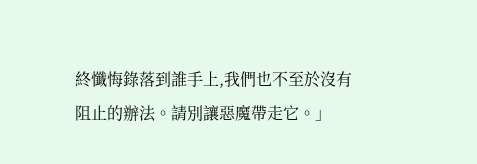終懺悔錄落到誰手上,我們也不至於沒有阻止的辦法。請別讓惡魔帶走它。」